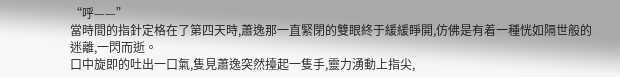“呼——”
當時間的指針定格在了第四天時,蕭逸那一直緊閉的雙眼終于緩緩睜開,仿佛是有着一種恍如隔世般的迷離,一閃而逝。
口中旋即的吐出一口氣,隻見蕭逸突然擡起一隻手,靈力湧動上指尖,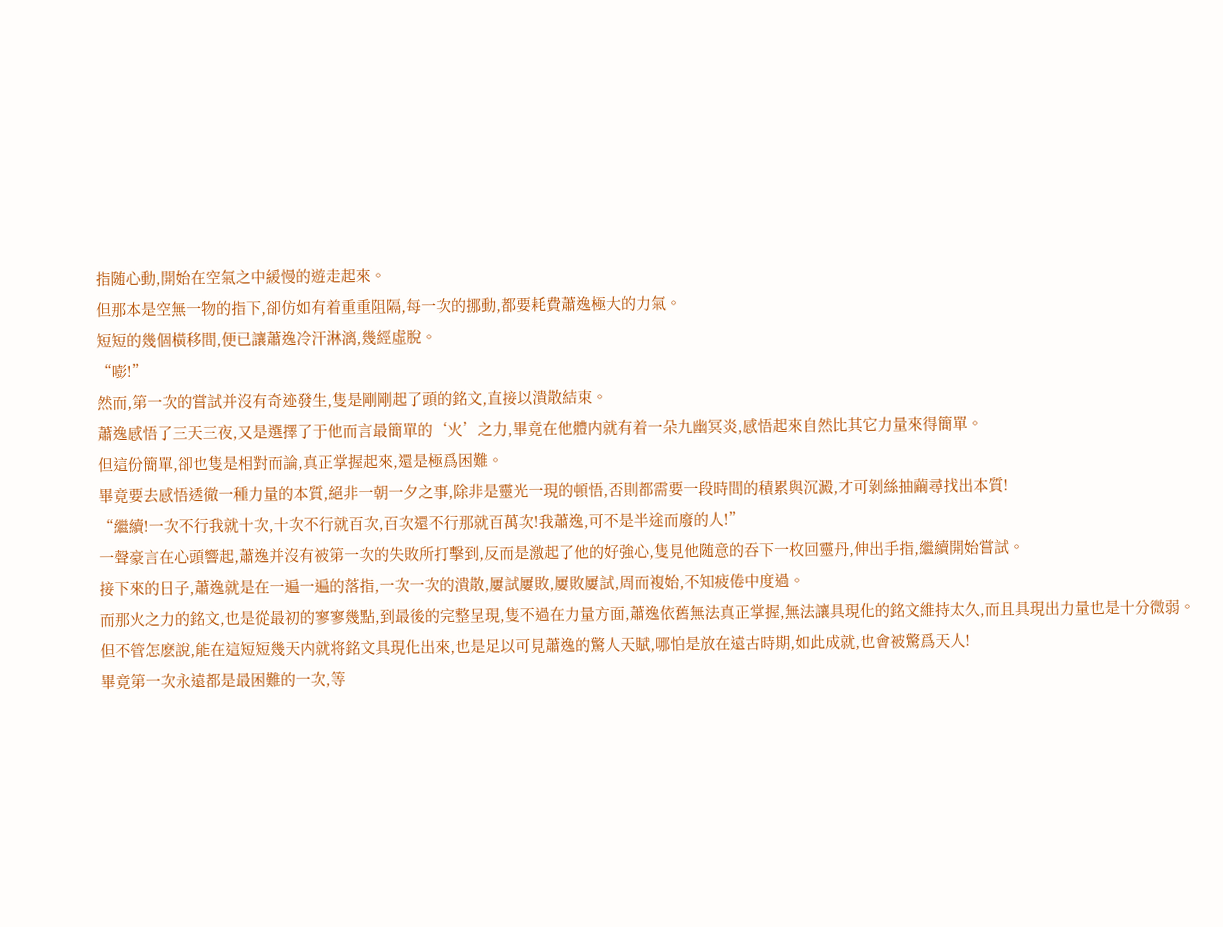指随心動,開始在空氣之中緩慢的遊走起來。
但那本是空無一物的指下,卻仿如有着重重阻隔,每一次的挪動,都要耗費蕭逸極大的力氣。
短短的幾個橫移間,便已讓蕭逸冷汗淋漓,幾經虛脫。
“嘭!”
然而,第一次的嘗試并沒有奇迹發生,隻是剛剛起了頭的銘文,直接以潰散結束。
蕭逸感悟了三天三夜,又是選擇了于他而言最簡單的‘火’之力,畢竟在他體内就有着一朵九幽冥炎,感悟起來自然比其它力量來得簡單。
但這份簡單,卻也隻是相對而論,真正掌握起來,還是極爲困難。
畢竟要去感悟透徹一種力量的本質,絕非一朝一夕之事,除非是靈光一現的頓悟,否則都需要一段時間的積累與沉澱,才可剝絲抽繭尋找出本質!
“繼續!一次不行我就十次,十次不行就百次,百次還不行那就百萬次!我蕭逸,可不是半途而廢的人!”
一聲豪言在心頭響起,蕭逸并沒有被第一次的失敗所打擊到,反而是激起了他的好強心,隻見他随意的吞下一枚回靈丹,伸出手指,繼續開始嘗試。
接下來的日子,蕭逸就是在一遍一遍的落指,一次一次的潰散,屢試屢敗,屢敗屢試,周而複始,不知疲倦中度過。
而那火之力的銘文,也是從最初的寥寥幾點,到最後的完整呈現,隻不過在力量方面,蕭逸依舊無法真正掌握,無法讓具現化的銘文維持太久,而且具現出力量也是十分微弱。
但不管怎麽說,能在這短短幾天内就将銘文具現化出來,也是足以可見蕭逸的驚人天賦,哪怕是放在遠古時期,如此成就,也會被驚爲天人!
畢竟第一次永遠都是最困難的一次,等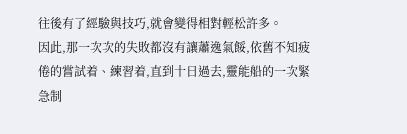往後有了經驗與技巧,就會變得相對輕松許多。
因此,那一次次的失敗都沒有讓蕭逸氣餒,依舊不知疲倦的嘗試着、練習着,直到十日過去,靈能船的一次緊急制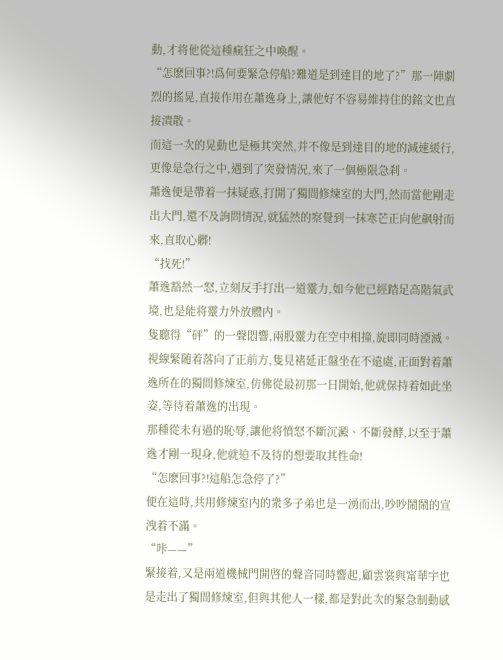動,才将他從這種瘋狂之中喚醒。
“怎麽回事?!爲何要緊急停船?難道是到達目的地了?”那一陣劇烈的搖晃,直接作用在蕭逸身上,讓他好不容易維持住的銘文也直接潰散。
而這一次的晃動也是極其突然,并不像是到達目的地的減速緩行,更像是急行之中,遇到了突發情況,來了一個極限急刹。
蕭逸便是帶着一抹疑惑,打開了獨間修煉室的大門,然而當他剛走出大門,還不及詢問情況,就猛然的察覺到一抹寒芒正向他飙射而來,直取心髒!
“找死!”
蕭逸豁然一怒,立刻反手打出一道靈力,如今他已經踏足高階氣武境,也是能将靈力外放體内。
隻聽得“砰”的一聲悶響,兩股靈力在空中相撞,旋即同時湮滅。
視線緊随着落向了正前方,隻見褚延正盤坐在不遠處,正面對着蕭逸所在的獨間修煉室,仿佛從最初那一日開始,他就保持着如此坐姿,等待着蕭逸的出現。
那種從未有過的恥辱,讓他将憤怒不斷沉澱、不斷發酵,以至于蕭逸才剛一現身,他就迫不及待的想要取其性命!
“怎麽回事?!這船怎急停了?”
便在這時,共用修煉室内的衆多子弟也是一湧而出,吵吵鬧鬧的宣洩着不滿。
“咔——”
緊接着,又是兩道機械門開啓的聲音同時響起,顧雲裳與甯華宇也是走出了獨間修煉室,但與其他人一樣,都是對此次的緊急制動感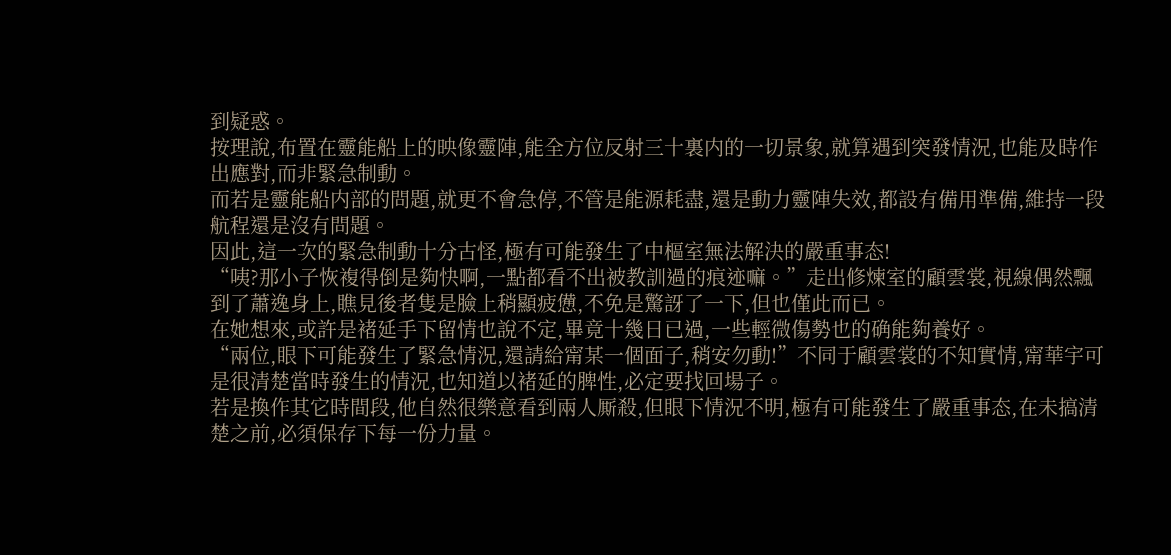到疑惑。
按理說,布置在靈能船上的映像靈陣,能全方位反射三十裏内的一切景象,就算遇到突發情況,也能及時作出應對,而非緊急制動。
而若是靈能船内部的問題,就更不會急停,不管是能源耗盡,還是動力靈陣失效,都設有備用準備,維持一段航程還是沒有問題。
因此,這一次的緊急制動十分古怪,極有可能發生了中樞室無法解決的嚴重事态!
“咦?那小子恢複得倒是夠快啊,一點都看不出被教訓過的痕迹嘛。”走出修煉室的顧雲裳,視線偶然飄到了蕭逸身上,瞧見後者隻是臉上稍顯疲憊,不免是驚訝了一下,但也僅此而已。
在她想來,或許是褚延手下留情也說不定,畢竟十幾日已過,一些輕微傷勢也的确能夠養好。
“兩位,眼下可能發生了緊急情況,還請給甯某一個面子,稍安勿動!”不同于顧雲裳的不知實情,甯華宇可是很清楚當時發生的情況,也知道以褚延的脾性,必定要找回場子。
若是換作其它時間段,他自然很樂意看到兩人厮殺,但眼下情況不明,極有可能發生了嚴重事态,在未搞清楚之前,必須保存下每一份力量。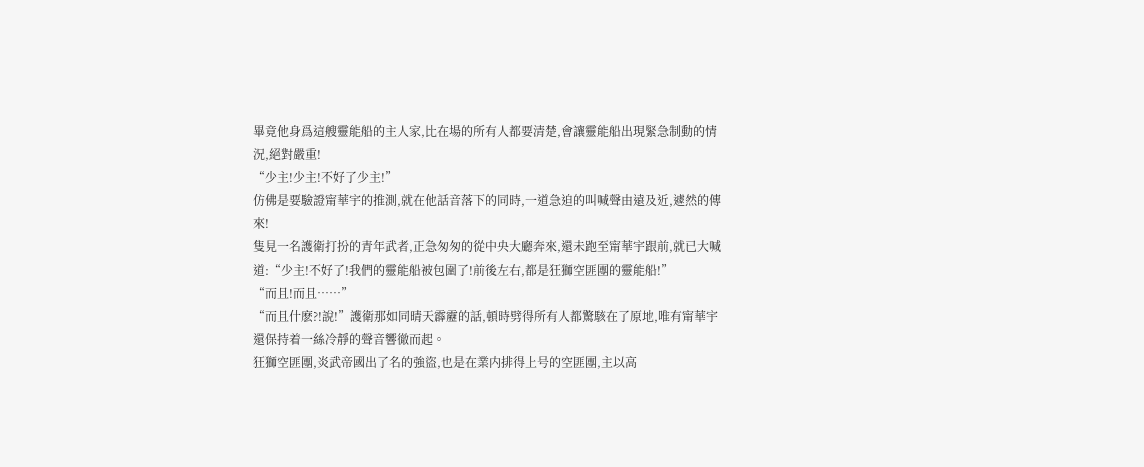畢竟他身爲這艘靈能船的主人家,比在場的所有人都要清楚,會讓靈能船出現緊急制動的情況,絕對嚴重!
“少主!少主!不好了少主!”
仿佛是要驗證甯華宇的推測,就在他話音落下的同時,一道急迫的叫喊聲由遠及近,遽然的傳來!
隻見一名護衛打扮的青年武者,正急匆匆的從中央大廳奔來,還未跑至甯華宇跟前,就已大喊道:“少主!不好了!我們的靈能船被包圍了!前後左右,都是狂獅空匪團的靈能船!”
“而且!而且……”
“而且什麽?!說!”護衛那如同晴天霹靂的話,頓時劈得所有人都驚駭在了原地,唯有甯華宇還保持着一絲冷靜的聲音響徹而起。
狂獅空匪團,炎武帝國出了名的強盜,也是在業内排得上号的空匪團,主以高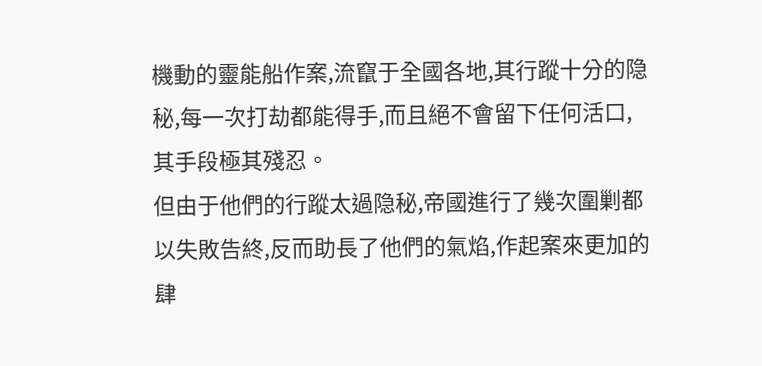機動的靈能船作案,流竄于全國各地,其行蹤十分的隐秘,每一次打劫都能得手,而且絕不會留下任何活口,其手段極其殘忍。
但由于他們的行蹤太過隐秘,帝國進行了幾次圍剿都以失敗告終,反而助長了他們的氣焰,作起案來更加的肆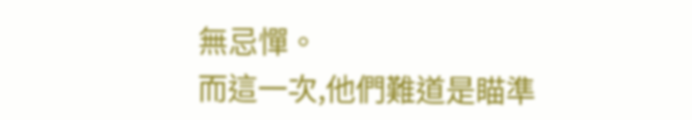無忌憚。
而這一次,他們難道是瞄準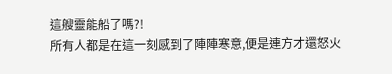這艘靈能船了嗎?!
所有人都是在這一刻感到了陣陣寒意,便是連方才還怒火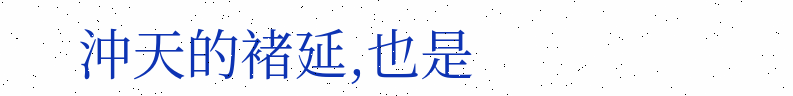沖天的褚延,也是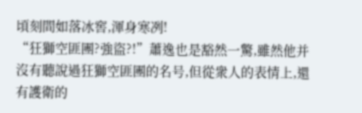頃刻間如落冰窖,渾身寒冽!
“狂獅空匪團?強盜?!”蕭逸也是豁然一驚,雖然他并沒有聽說過狂獅空匪團的名号,但從衆人的表情上,還有護衛的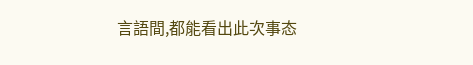言語間,都能看出此次事态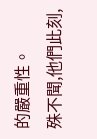的嚴重性。
殊不聞,他們此刻,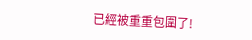已經被重重包圍了!